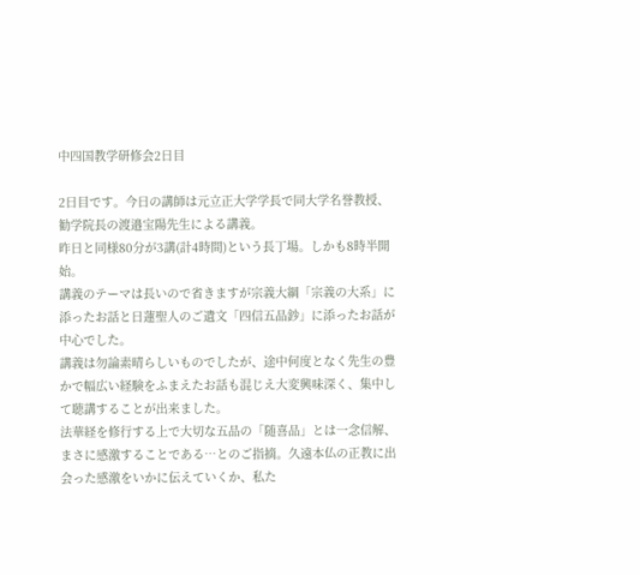中四国教学研修会2日目

2日目です。今日の講師は元立正大学学長で同大学名誉教授、勧学院長の渡邉宝陽先生による講義。
昨日と同様80分が3講(計4時間)という長丁場。しかも8時半開始。
講義のテーマは長いので省きますが宗義大綱「宗義の大系」に添ったお話と日蓮聖人のご遺文「四信五品鈔」に添ったお話が中心でした。
講義は勿論素晴らしいものでしたが、途中何度となく先生の豊かで幅広い経験をふまえたお話も混じえ大変興味深く、集中して聴講することが出来ました。
法華経を修行する上で大切な五品の「随喜品」とは一念信解、まさに感激することである…とのご指摘。久遠本仏の正教に出会った感激をいかに伝えていくか、私た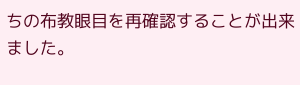ちの布教眼目を再確認することが出来ました。